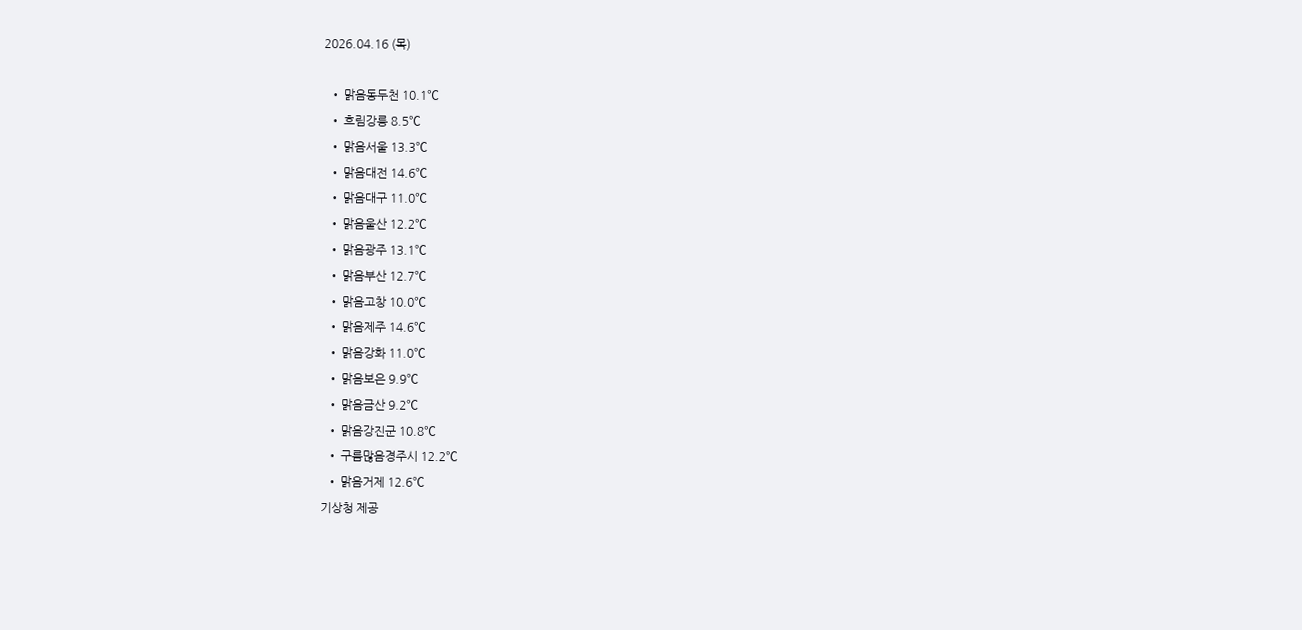2026.04.16 (목)

  • 맑음동두천 10.1℃
  • 흐림강릉 8.5℃
  • 맑음서울 13.3℃
  • 맑음대전 14.6℃
  • 맑음대구 11.0℃
  • 맑음울산 12.2℃
  • 맑음광주 13.1℃
  • 맑음부산 12.7℃
  • 맑음고창 10.0℃
  • 맑음제주 14.6℃
  • 맑음강화 11.0℃
  • 맑음보은 9.9℃
  • 맑음금산 9.2℃
  • 맑음강진군 10.8℃
  • 구름많음경주시 12.2℃
  • 맑음거제 12.6℃
기상청 제공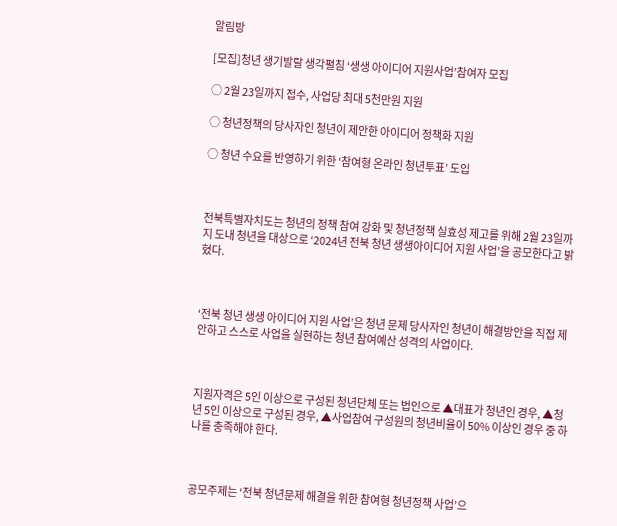알림방

[모집]청년 생기발랄 생각펼침 ‘생생 아이디어 지원사업’참여자 모집

○ 2월 23일까지 접수, 사업당 최대 5천만원 지원

○ 청년정책의 당사자인 청년이 제안한 아이디어 정책화 지원

○ 청년 수요를 반영하기 위한 ‘참여형 온라인 청년투표’ 도입



전북특별자치도는 청년의 정책 참여 강화 및 청년정책 실효성 제고를 위해 2월 23일까지 도내 청년을 대상으로 ‘2024년 전북 청년 생생아이디어 지원 사업’을 공모한다고 밝혔다.



‘전북 청년 생생 아이디어 지원 사업’은 청년 문제 당사자인 청년이 해결방안을 직접 제안하고 스스로 사업을 실현하는 청년 참여예산 성격의 사업이다.



지원자격은 5인 이상으로 구성된 청년단체 또는 법인으로 ▲대표가 청년인 경우, ▲청년 5인 이상으로 구성된 경우, ▲사업참여 구성원의 청년비율이 50% 이상인 경우 중 하나를 충족해야 한다.



공모주제는 ‘전북 청년문제 해결을 위한 참여형 청년정책 사업’으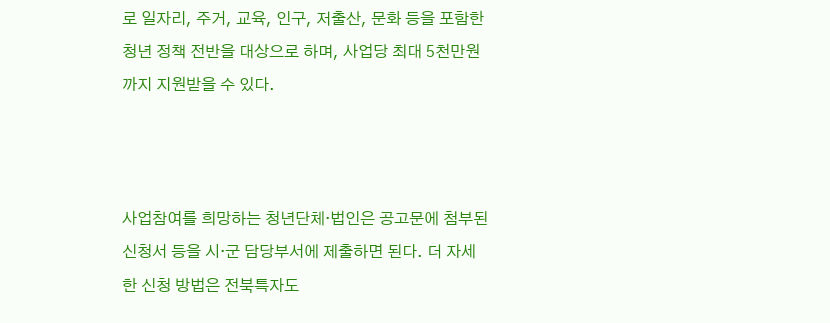로 일자리, 주거, 교육, 인구, 저출산, 문화 등을 포함한 청년 정책 전반을 대상으로 하며, 사업당 최대 5천만원까지 지원받을 수 있다.



사업참여를 희망하는 청년단체·법인은 공고문에 첨부된 신청서 등을 시·군 담당부서에 제출하면 된다. 더 자세한 신청 방법은 전북특자도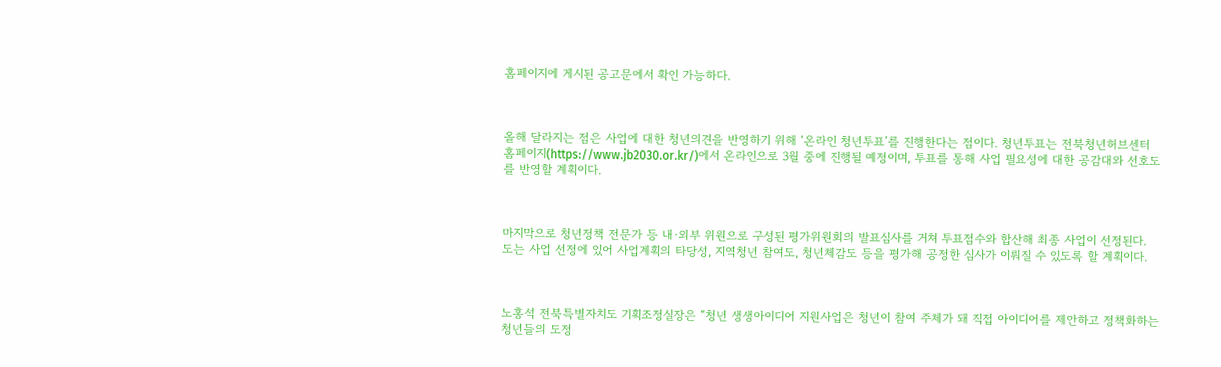홈페이지에 게시된 공고문에서 확인 가능하다.



올해 달라지는 점은 사업에 대한 청년의견을 반영하기 위해 ‘온라인 청년투표’를 진행한다는 점이다. 청년투표는 전북청년허브센터 홈페이지(https://www.jb2030.or.kr/)에서 온라인으로 3월 중에 진행될 예정이며, 투표를 통해 사업 필요성에 대한 공감대와 선호도를 반영할 계획이다.



마지막으로 청년정책 전문가 등 내·외부 위원으로 구성된 평가위원회의 발표심사를 거쳐 투표점수와 합산해 최종 사업이 선정된다. 도는 사업 선정에 있어 사업계획의 타당성, 지역청년 참여도, 청년체감도 등을 평가해 공정한 심사가 이뤄질 수 있도록 할 계획이다.



노홍석 전북특별자치도 기획조정실장은 “청년 생생아이디어 지원사업은 청년이 참여 주체가 돼 직접 아이디어를 제안하고 정책화하는 청년들의 도정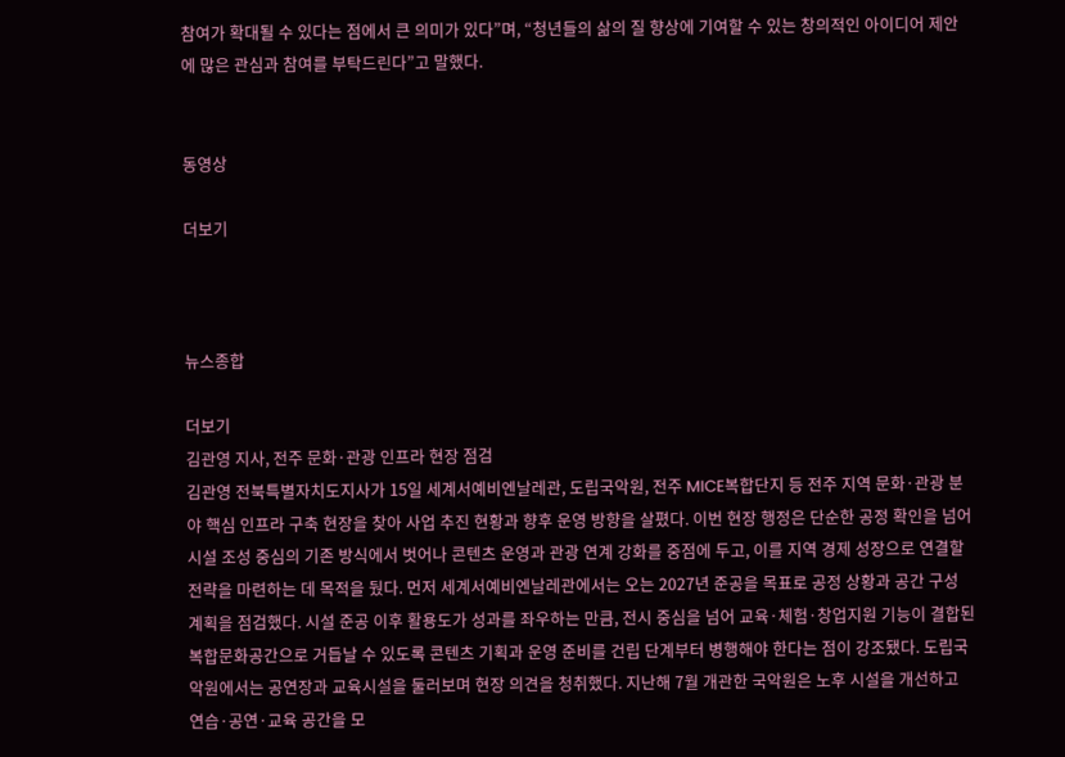참여가 확대될 수 있다는 점에서 큰 의미가 있다”며, “청년들의 삶의 질 향상에 기여할 수 있는 창의적인 아이디어 제안에 많은 관심과 참여를 부탁드린다”고 말했다.


동영상

더보기



뉴스종합

더보기
김관영 지사, 전주 문화·관광 인프라 현장 점검
김관영 전북특별자치도지사가 15일 세계서예비엔날레관, 도립국악원, 전주 MICE복합단지 등 전주 지역 문화·관광 분야 핵심 인프라 구축 현장을 찾아 사업 추진 현황과 향후 운영 방향을 살폈다. 이번 현장 행정은 단순한 공정 확인을 넘어 시설 조성 중심의 기존 방식에서 벗어나 콘텐츠 운영과 관광 연계 강화를 중점에 두고, 이를 지역 경제 성장으로 연결할 전략을 마련하는 데 목적을 뒀다. 먼저 세계서예비엔날레관에서는 오는 2027년 준공을 목표로 공정 상황과 공간 구성 계획을 점검했다. 시설 준공 이후 활용도가 성과를 좌우하는 만큼, 전시 중심을 넘어 교육·체험·창업지원 기능이 결합된 복합문화공간으로 거듭날 수 있도록 콘텐츠 기획과 운영 준비를 건립 단계부터 병행해야 한다는 점이 강조됐다. 도립국악원에서는 공연장과 교육시설을 둘러보며 현장 의견을 청취했다. 지난해 7월 개관한 국악원은 노후 시설을 개선하고 연습·공연·교육 공간을 모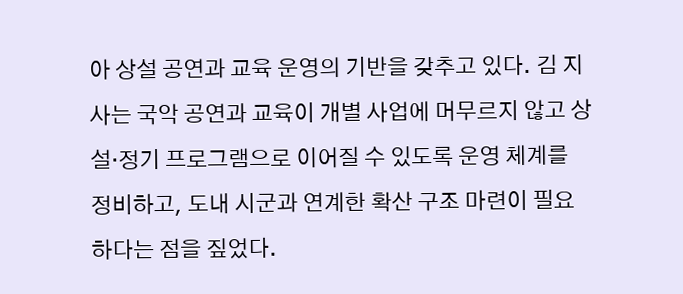아 상설 공연과 교육 운영의 기반을 갖추고 있다. 김 지사는 국악 공연과 교육이 개별 사업에 머무르지 않고 상설·정기 프로그램으로 이어질 수 있도록 운영 체계를 정비하고, 도내 시군과 연계한 확산 구조 마련이 필요하다는 점을 짚었다.